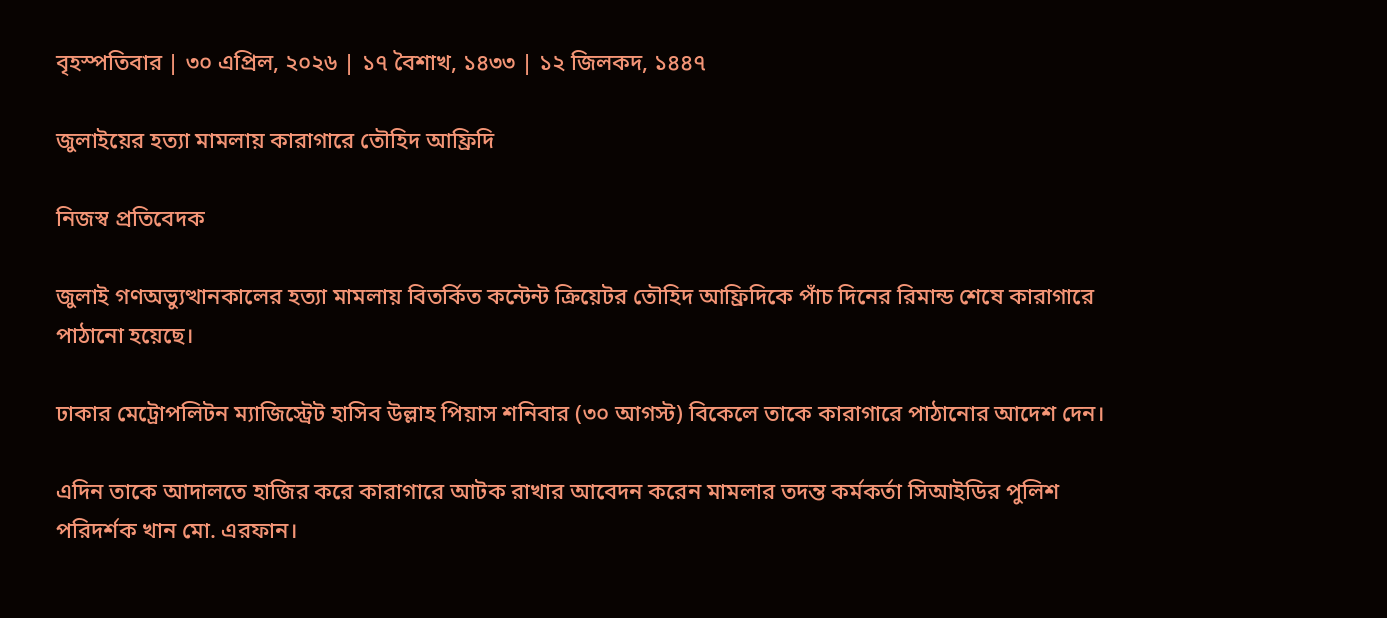বৃহস্পতিবার | ৩০ এপ্রিল, ২০২৬ | ১৭ বৈশাখ, ১৪৩৩ | ১২ জিলকদ, ১৪৪৭

জুলাইয়ের হত্যা মামলায় কারাগারে তৌহিদ আফ্রিদি

নিজস্ব প্রতিবেদক

জুলাই গণঅভ্যুত্থানকালের হত্যা মামলায় বিতর্কিত কন্টেন্ট ক্রিয়েটর তৌহিদ আফ্রিদিকে পাঁচ দিনের রিমান্ড শেষে কারাগারে পাঠানো হয়েছে।

ঢাকার মেট্রোপলিটন ম্যাজিস্ট্রেট হাসিব উল্লাহ পিয়াস শনিবার (৩০ আগস্ট) বিকেলে তাকে কারাগারে পাঠানোর আদেশ দেন।

এদিন তাকে আদালতে হাজির করে কারাগারে আটক রাখার আবেদন করেন মামলার তদন্ত কর্মকর্তা সিআইডির পুলিশ পরিদর্শক খান মো. এরফান।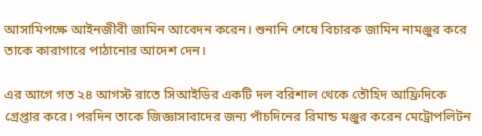আসামিপক্ষে আইনজীবী জামিন আবেদন করেন। শুনানি শেষে বিচারক জামিন নামঞ্জুর করে তাকে কারাগারে পাঠানোর আদেশ দেন।

এর আগে গত ২৪ আগস্ট রাতে সিআইডির একটি দল বরিশাল থেকে তৌহিদ আফ্রিদিকে গ্রেপ্তার করে। পরদিন তাকে জিজ্ঞাসাবাদের জন্য পাঁচদিনের রিমান্ড মঞ্জুর করেন মেট্রোপলিটন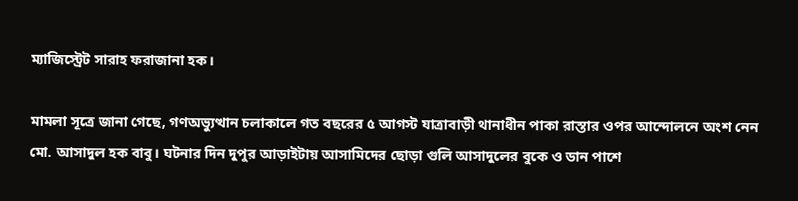ম্যাজিস্ট্রেট সারাহ ফরাজানা হক।

মামলা সূত্রে জানা গেছে, গণঅভ্যুত্থান চলাকালে গত বছরের ৫ আগস্ট যাত্রাবাড়ী থানাধীন পাকা রাস্তার ওপর আন্দোলনে অংশ নেন মো. আসাদুল হক বাবু। ঘটনার দিন দুপুর আড়াইটায় আসামিদের ছোড়া গুলি আসাদুলের বুকে ও ডান পাশে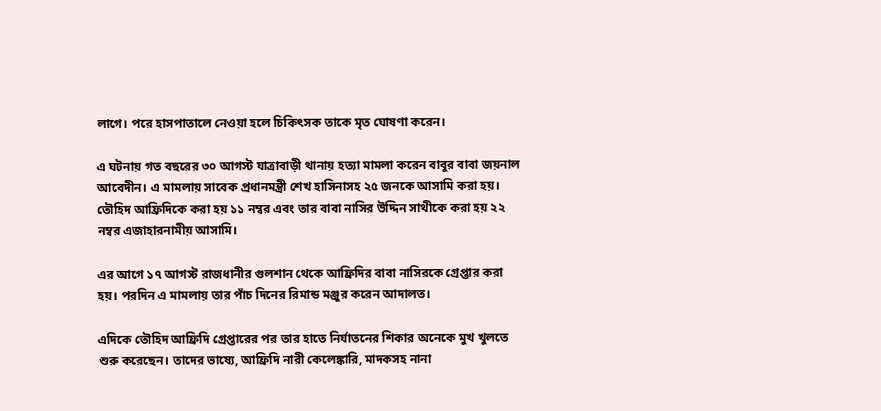লাগে। পরে হাসপাতালে নেওয়া হলে চিকিৎসক তাকে মৃত ঘোষণা করেন।

এ ঘটনায় গত বছরের ৩০ আগস্ট যাত্রাবাড়ী থানায় হত্যা মামলা করেন বাবুর বাবা জয়নাল আবেদীন। এ মামলায় সাবেক প্রধানমন্ত্রী শেখ হাসিনাসহ ২৫ জনকে আসামি করা হয়। তৌহিদ আফ্রিদিকে করা হয় ১১ নম্বর এবং তার বাবা নাসির উদ্দিন সাথীকে করা হয় ২২ নম্বর এজাহারনামীয় আসামি।

এর আগে ১৭ আগস্ট রাজধানীর গুলশান থেকে আফ্রিদির বাবা নাসিরকে গ্রেপ্তার করা হয়। পরদিন এ মামলায় তার পাঁচ দিনের রিমান্ড মঞ্জুর করেন আদালত।

এদিকে তৌহিদ আফ্রিদি গ্রেপ্তারের পর তার হাতে নির্যাতনের শিকার অনেকে মুখ খুলতে শুরু করেছেন। তাদের ভাষ্যে, আফ্রিদি নারী কেলেঙ্কারি, মাদকসহ নানা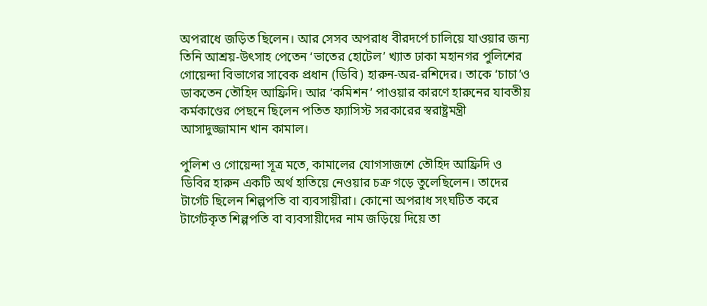অপরাধে জড়িত ছিলেন। আর সেসব অপরাধ বীরদর্পে চালিয়ে যাওয়ার জন্য তিনি আশ্রয়-উৎসাহ পেতেন ‘ভাতের হোটেল’ খ্যাত ঢাকা মহানগর পুলিশের গোয়েন্দা বিভাগের সাবেক প্রধান (ডিবি) হারুন-অর-রশিদের। তাকে ‘চাচা’ও ডাকতেন তৌহিদ আফ্রিদি। আর ‘কমিশন’ পাওয়ার কারণে হারুনের যাবতীয় কর্মকাণ্ডের পেছনে ছিলেন পতিত ফ্যাসিস্ট সরকারের স্বরাষ্ট্রমন্ত্রী আসাদুজ্জামান খান কামাল।

পুলিশ ও গোয়েন্দা সূত্র মতে, কামালের যোগসাজশে তৌহিদ আফ্রিদি ও ডিবির হারুন একটি অর্থ হাতিয়ে নেওয়ার চক্র গড়ে তুলেছিলেন। তাদের টার্গেট ছিলেন শিল্পপতি বা ব্যবসায়ীরা। কোনো অপরাধ সংঘটিত করে টার্গেটকৃত শিল্পপতি বা ব্যবসায়ীদের নাম জড়িয়ে দিয়ে তা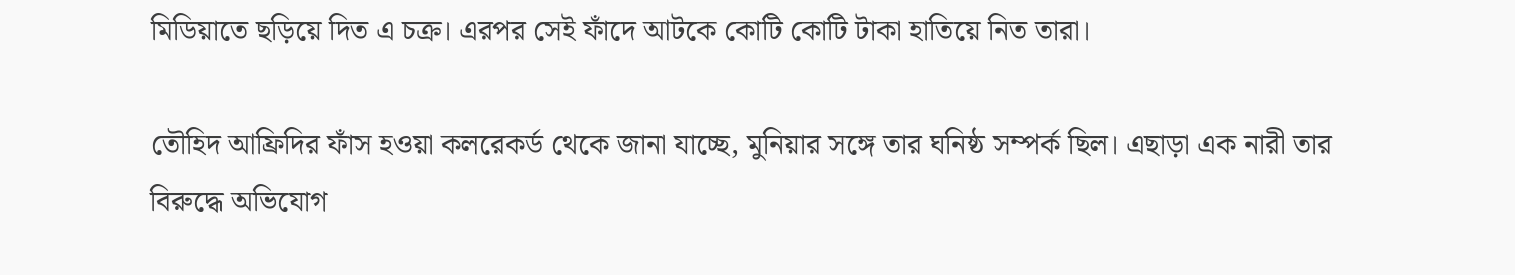মিডিয়াতে ছড়িয়ে দিত এ চক্র। এরপর সেই ফাঁদে আটকে কোটি কোটি টাকা হাতিয়ে নিত তারা।

তৌহিদ আফ্রিদির ফাঁস হওয়া কলরেকর্ড থেকে জানা যাচ্ছে, মুনিয়ার সঙ্গে তার ঘনিষ্ঠ সম্পর্ক ছিল। এছাড়া এক নারী তার বিরুদ্ধে অভিযোগ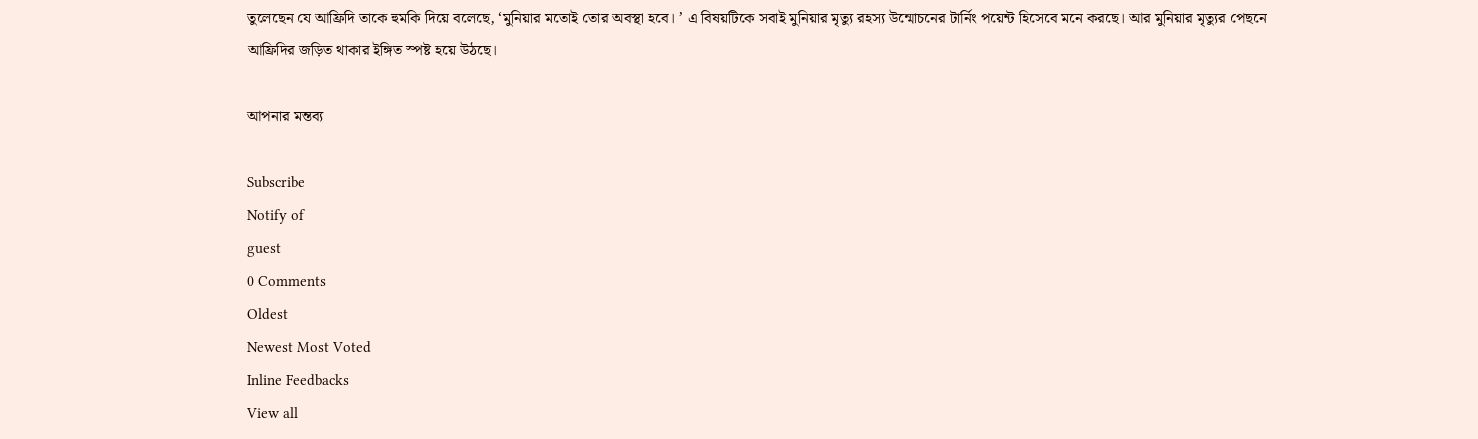তুলেছেন যে আফ্রিদি তাকে হুমকি দিয়ে বলেছে, ‘মুনিয়ার মতোই তোর অবস্থা হবে। ’ এ বিষয়টিকে সবাই মুনিয়ার মৃত্যু রহস্য উন্মোচনের টার্নিং পয়েন্ট হিসেবে মনে করছে। আর মুনিয়ার মৃত্যুর পেছনে আফ্রিদির জড়িত থাকার ইঙ্গিত স্পষ্ট হয়ে উঠছে।

আপনার মন্তব্য

Subscribe
Notify of
guest
0 Comments
Oldest
Newest Most Voted
Inline Feedbacks
View all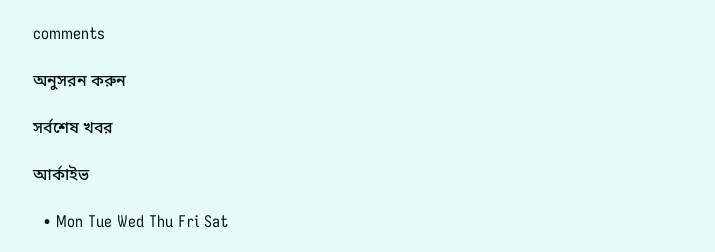comments

অনুসরন করুন

সর্বশেষ খবর

আর্কাইভ

  • Mon Tue Wed Thu Fri Sat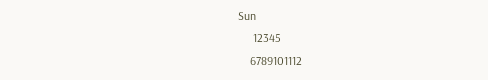Sun
     12345
    6789101112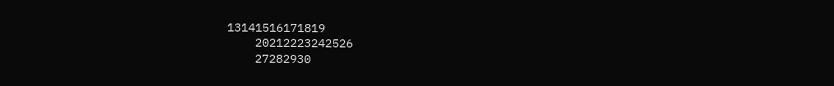13141516171819
    20212223242526
    27282930